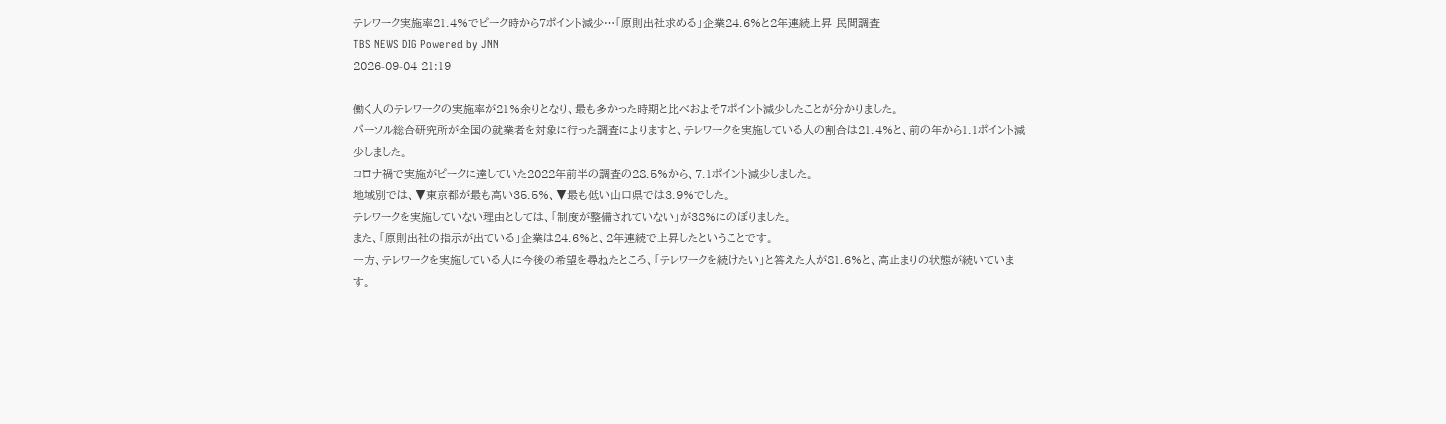テレワーク実施率21.4%でピーク時から7ポイント減少…「原則出社求める」企業24.6%と2年連続上昇 民間調査
TBS NEWS DIG Powered by JNN
2026-09-04 21:19

働く人のテレワークの実施率が21%余りとなり、最も多かった時期と比べおよそ7ポイント減少したことが分かりました。
パーソル総合研究所が全国の就業者を対象に行った調査によりますと、テレワークを実施している人の割合は21.4%と、前の年から1.1ポイント減少しました。
コロナ禍で実施がピークに達していた2022年前半の調査の28.5%から、7.1ポイント減少しました。
地域別では、▼東京都が最も高い35.5%、▼最も低い山口県では3.9%でした。
テレワークを実施していない理由としては、「制度が整備されていない」が38%にのぼりました。
また、「原則出社の指示が出ている」企業は24.6%と、2年連続で上昇したということです。
一方、テレワークを実施している人に今後の希望を尋ねたところ、「テレワークを続けたい」と答えた人が81.6%と、高止まりの状態が続いています。